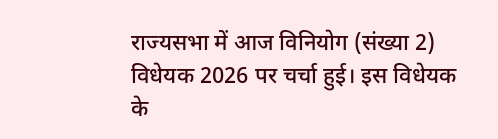राज्यसभा में आज विनियोग (संख्या 2) विधेयक 2026 पर चर्चा हुई। इस विधेयक के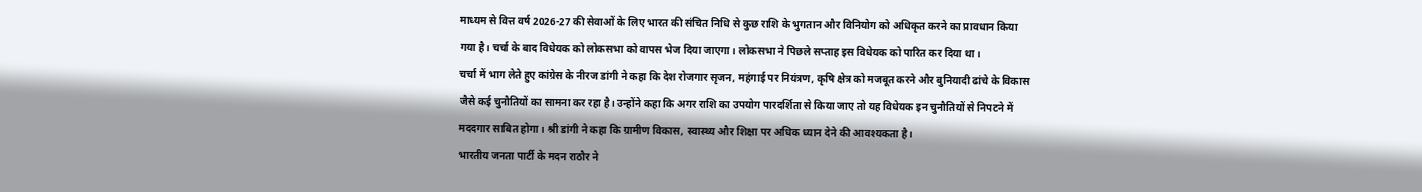माध्यम से वित्त वर्ष 2026-27 की सेवाओं के लिए भारत की संचित निधि से कुछ राशि के भुगतान और विनियोग को अधिकृत करने का प्रावधान किया गया है। चर्चा के बाद विधेयक को लोकसभा को वापस भेज दिया जाएगा। लोकसभा ने पिछले सप्ताह इस विधेयक को पारित कर दिया था।
चर्चा में भाग लेते हुए कांग्रेस के नीरज डांगी ने कहा कि देश रोजगार सृजन, महंगाई पर नियंत्रण, कृषि क्षेत्र को मजबूत करने और बुनियादी ढांचे के विकास जैसे कई चुनौतियों का सामना कर रहा है। उन्होंने कहा कि अगर राशि का उपयोग पारदर्शिता से किया जाए तो यह विधेयक इन चुनौतियों से निपटने में मददगार साबित होगा। श्री डांगी ने कहा कि ग्रामीण विकास, स्वास्थ्य और शिक्षा पर अधिक ध्यान देने की आवश्यकता है।
भारतीय जनता पार्टी के मदन राठौर ने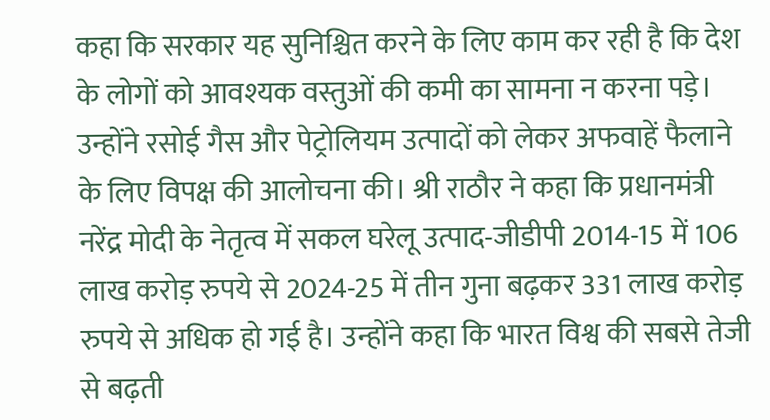कहा कि सरकार यह सुनिश्चित करने के लिए काम कर रही है कि देश के लोगों को आवश्यक वस्तुओं की कमी का सामना न करना पड़े। उन्होंने रसोई गैस और पेट्रोलियम उत्पादों को लेकर अफवाहें फैलाने के लिए विपक्ष की आलोचना की। श्री राठौर ने कहा कि प्रधानमंत्री नरेंद्र मोदी के नेतृत्व में सकल घरेलू उत्पाद-जीडीपी 2014-15 में 106 लाख करोड़ रुपये से 2024-25 में तीन गुना बढ़कर 331 लाख करोड़ रुपये से अधिक हो गई है। उन्होंने कहा कि भारत विश्व की सबसे तेजी से बढ़ती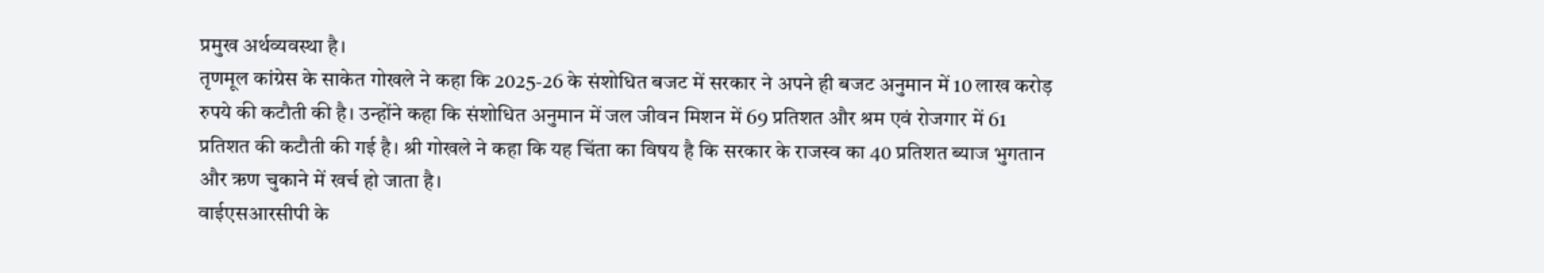प्रमुख अर्थव्यवस्था है।
तृणमूल कांग्रेस के साकेत गोखले ने कहा कि 2025-26 के संशोधित बजट में सरकार ने अपने ही बजट अनुमान में 10 लाख करोड़ रुपये की कटौती की है। उन्होंने कहा कि संशोधित अनुमान में जल जीवन मिशन में 69 प्रतिशत और श्रम एवं रोजगार में 61 प्रतिशत की कटौती की गई है। श्री गोखले ने कहा कि यह चिंता का विषय है कि सरकार के राजस्व का 40 प्रतिशत ब्याज भुगतान और ऋण चुकाने में खर्च हो जाता है।
वाईएसआरसीपी के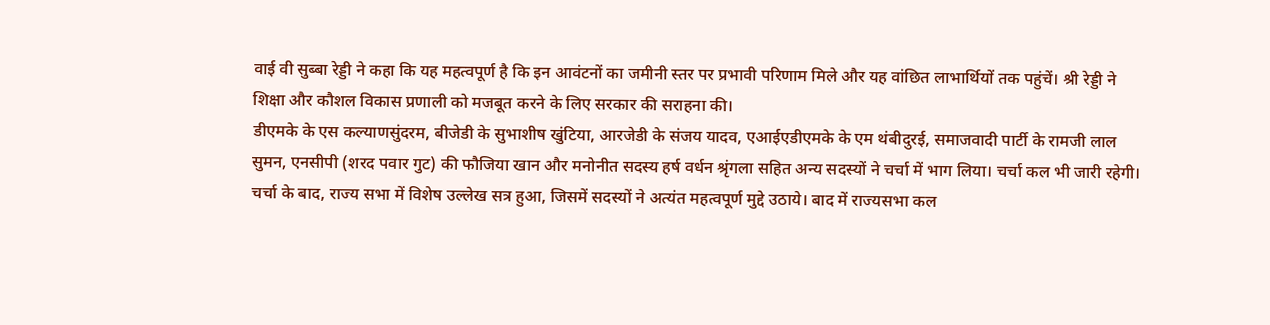वाई वी सुब्बा रेड्डी ने कहा कि यह महत्वपूर्ण है कि इन आवंटनों का जमीनी स्तर पर प्रभावी परिणाम मिले और यह वांछित लाभार्थियों तक पहुंचें। श्री रेड्डी ने शिक्षा और कौशल विकास प्रणाली को मजबूत करने के लिए सरकार की सराहना की।
डीएमके के एस कल्याणसुंदरम, बीजेडी के सुभाशीष खुंटिया, आरजेडी के संजय यादव, एआईएडीएमके के एम थंबीदुरई, समाजवादी पार्टी के रामजी लाल सुमन, एनसीपी (शरद पवार गुट) की फौजिया खान और मनोनीत सदस्य हर्ष वर्धन श्रृंगला सहित अन्य सदस्यों ने चर्चा में भाग लिया। चर्चा कल भी जारी रहेगी।
चर्चा के बाद, राज्य सभा में विशेष उल्लेख सत्र हुआ, जिसमें सदस्यों ने अत्यंत महत्वपूर्ण मुद्दे उठाये। बाद में राज्यसभा कल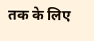तक के लिए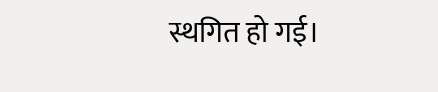स्थगित हो गई।